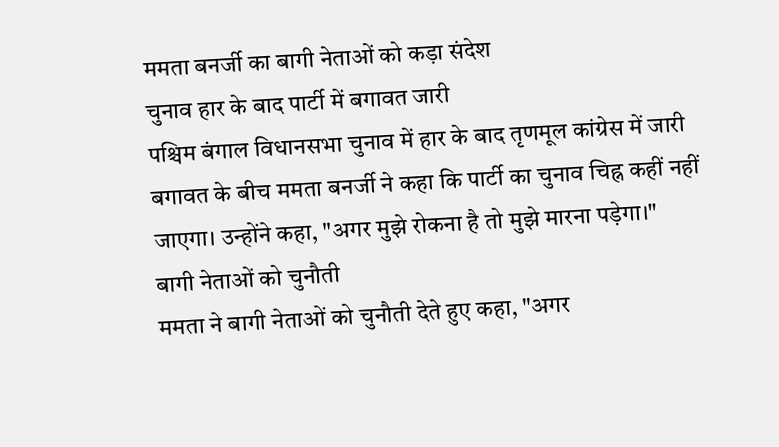ममता बनर्जी का बागी नेताओं को कड़ा संदेश
चुनाव हार के बाद पार्टी में बगावत जारी
पश्चिम बंगाल विधानसभा चुनाव में हार के बाद तृणमूल कांग्रेस में जारी बगावत के बीच ममता बनर्जी ने कहा कि पार्टी का चुनाव चिह्न कहीं नहीं जाएगा। उन्होंने कहा, "अगर मुझे रोकना है तो मुझे मारना पड़ेगा।"
बागी नेताओं को चुनौती
ममता ने बागी नेताओं को चुनौती देते हुए कहा, "अगर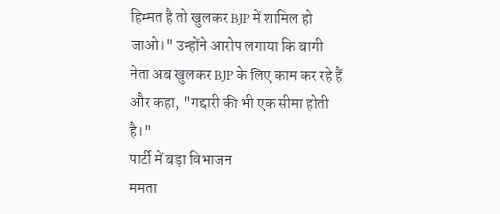हिम्मत है तो खुलकर BJP में शामिल हो जाओ।" उन्होंने आरोप लगाया कि बागी नेता अब खुलकर BJP के लिए काम कर रहे हैं और कहा, "गद्दारी की भी एक सीमा होती है।"
पार्टी में बड़ा विभाजन
ममता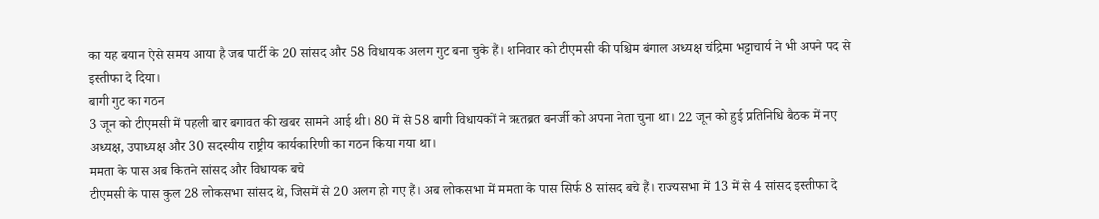का यह बयान ऐसे समय आया है जब पार्टी के 20 सांसद और 58 विधायक अलग गुट बना चुके हैं। शनिवार को टीएमसी की पश्चिम बंगाल अध्यक्ष चंद्रिमा भट्टाचार्य ने भी अपने पद से इस्तीफा दे दिया।
बागी गुट का गठन
3 जून को टीएमसी में पहली बार बगावत की खबर सामने आई थी। 80 में से 58 बागी विधायकों ने ऋतब्रत बनर्जी को अपना नेता चुना था। 22 जून को हुई प्रतिनिधि बैठक में नए अध्यक्ष, उपाध्यक्ष और 30 सदस्यीय राष्ट्रीय कार्यकारिणी का गठन किया गया था।
ममता के पास अब कितने सांसद और विधायक बचे
टीएमसी के पास कुल 28 लोकसभा सांसद थे, जिसमें से 20 अलग हो गए हैं। अब लोकसभा में ममता के पास सिर्फ 8 सांसद बचे हैं। राज्यसभा में 13 में से 4 सांसद इस्तीफा दे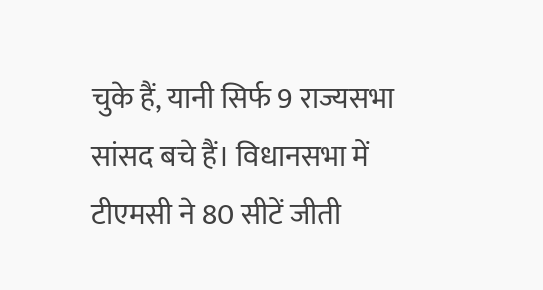चुके हैं, यानी सिर्फ 9 राज्यसभा सांसद बचे हैं। विधानसभा में टीएमसी ने 80 सीटें जीती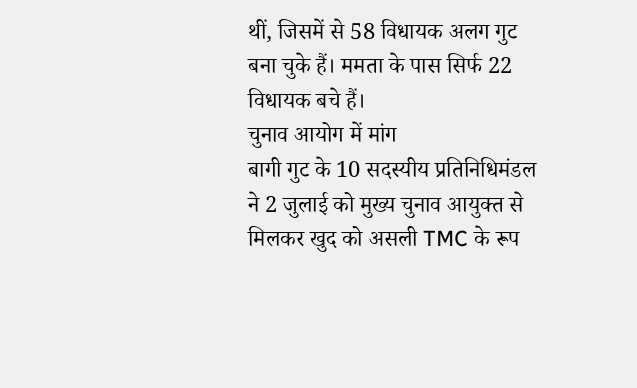थीं, जिसमें से 58 विधायक अलग गुट बना चुके हैं। ममता के पास सिर्फ 22 विधायक बचे हैं।
चुनाव आयोग में मांग
बागी गुट के 10 सदस्यीय प्रतिनिधिमंडल ने 2 जुलाई को मुख्य चुनाव आयुक्त से मिलकर खुद को असली TMC के रूप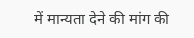में मान्यता देने की मांग की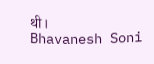थी।
Bhavanesh Soni